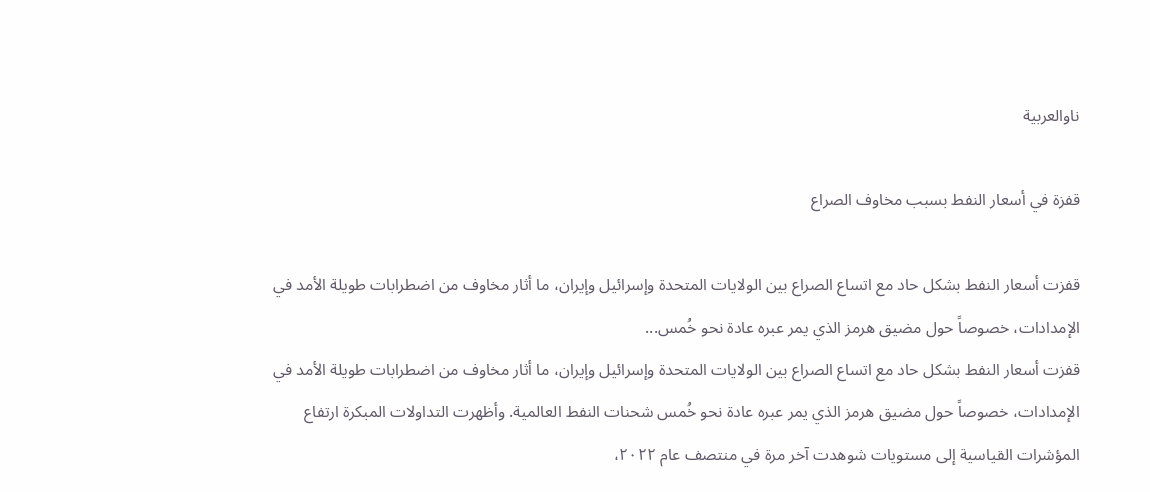ناوالعربية

قفزة في أسعار النفط بسبب مخاوف الصراع

قفزت أسعار النفط بشكل حاد مع اتساع الصراع بين الولايات المتحدة وإسرائيل وإيران، ما أثار مخاوف من اضطرابات طويلة الأمد في الإمدادات، خصوصاً حول مضيق هرمز الذي يمر عبره عادة نحو خُمس...
قفزت أسعار النفط بشكل حاد مع اتساع الصراع بين الولايات المتحدة وإسرائيل وإيران، ما أثار مخاوف من اضطرابات طويلة الأمد في الإمدادات، خصوصاً حول مضيق هرمز الذي يمر عبره عادة نحو خُمس شحنات النفط العالمية. وأظهرت التداولات المبكرة ارتفاع المؤشرات القياسية إلى مستويات شوهدت آخر مرة في منتصف عام ٢٠٢٢،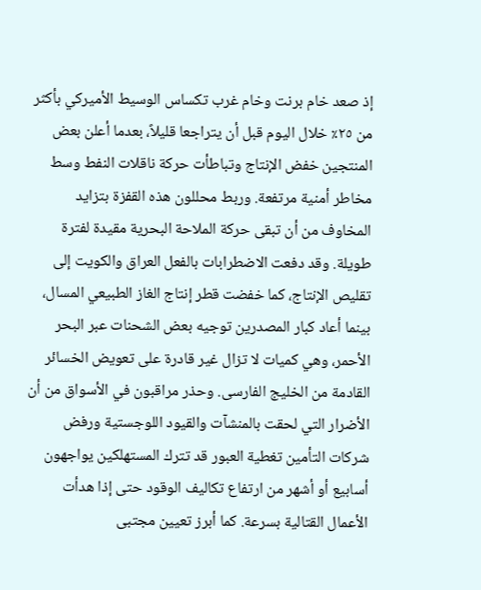إذ صعد خام برنت وخام غرب تكساس الوسيط الأميركي بأكثر من ٢٥٪ خلال اليوم قبل أن يتراجعا قليلاً، بعدما أعلن بعض المنتجين خفض الإنتاج وتباطأت حركة ناقلات النفط وسط مخاطر أمنية مرتفعة. وربط محللون هذه القفزة بتزايد المخاوف من أن تبقى حركة الملاحة البحرية مقيدة لفترة طويلة. وقد دفعت الاضطرابات بالفعل العراق والكويت إلى تقليص الإنتاج، كما خفضت قطر إنتاج الغاز الطبيعي المسال، بينما أعاد كبار المصدرين توجيه بعض الشحنات عبر البحر الأحمر، وهي كميات لا تزال غير قادرة على تعويض الخسائر القادمة من الخليج الفارسی. وحذر مراقبون في الأسواق من أن الأضرار التي لحقت بالمنشآت والقيود اللوجستية ورفض شركات التأمين تغطية العبور قد تترك المستهلكين يواجهون أسابيع أو أشهر من ارتفاع تكاليف الوقود حتى إذا هدأت الأعمال القتالية بسرعة. كما أبرز تعيين مجتبى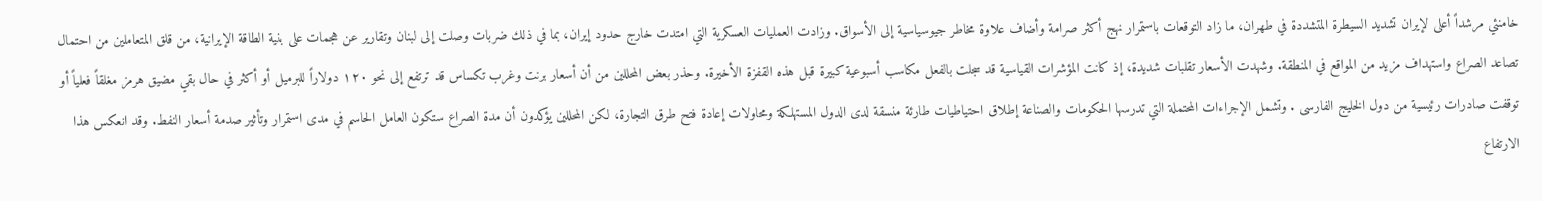خامنئي مرشداً أعلى لإيران تشديد السيطرة المتشددة في طهران، ما زاد التوقعات باستمرار نهج أكثر صرامة وأضاف علاوة مخاطر جيوسياسية إلى الأسواق. وزادت العمليات العسكرية التي امتدت خارج حدود إيران، بما في ذلك ضربات وصلت إلى لبنان وتقارير عن هجمات على بنية الطاقة الإيرانية، من قلق المتعاملين من احتمال تصاعد الصراع واستهداف مزيد من المواقع في المنطقة. وشهدت الأسعار تقلبات شديدة، إذ كانت المؤشرات القياسية قد سجلت بالفعل مكاسب أسبوعية كبيرة قبل هذه القفزة الأخيرة. وحذر بعض المحللين من أن أسعار برنت وغرب تكساس قد ترتفع إلى نحو ١٢٠ دولاراً للبرميل أو أكثر في حال بقي مضيق هرمز مغلقاً فعلياً أو توقفت صادرات رئيسية من دول الخليج الفارسی . وتشمل الإجراءات المحتملة التي تدرسها الحكومات والصناعة إطلاق احتياطيات طارئة منسقة لدى الدول المستهلكة ومحاولات إعادة فتح طرق التجارة، لكن المحللين يؤكدون أن مدة الصراع ستكون العامل الحاسم في مدى استمرار وتأثير صدمة أسعار النفط. وقد انعكس هذا الارتفاع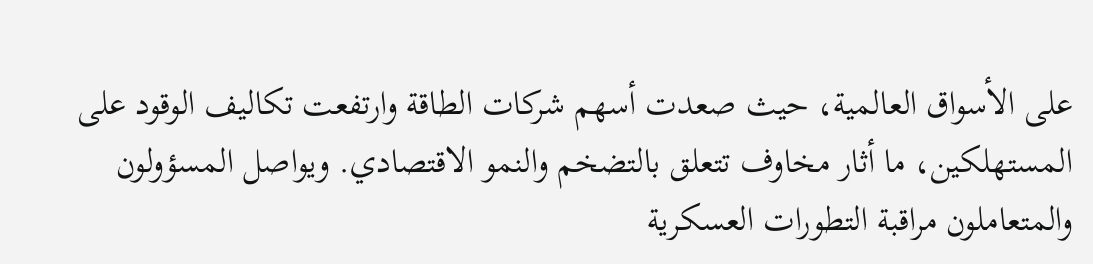على الأسواق العالمية، حيث صعدت أسهم شركات الطاقة وارتفعت تكاليف الوقود على المستهلكين، ما أثار مخاوف تتعلق بالتضخم والنمو الاقتصادي. ويواصل المسؤولون والمتعاملون مراقبة التطورات العسكرية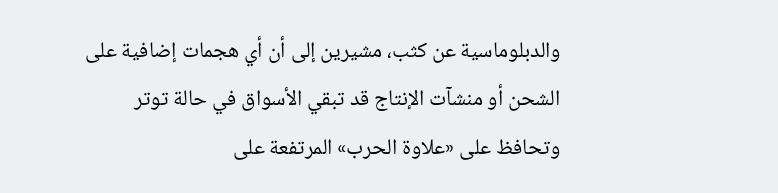والدبلوماسية عن كثب، مشيرين إلى أن أي هجمات إضافية على الشحن أو منشآت الإنتاج قد تبقي الأسواق في حالة توتر وتحافظ على «علاوة الحرب» المرتفعة على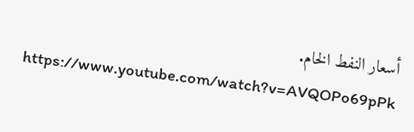أسعار النفط الخام. https://www.youtube.com/watch?v=AVQOPo69pPk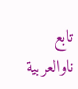تابع ناوالعربية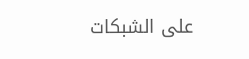على الشبكات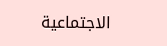الاجتماعية